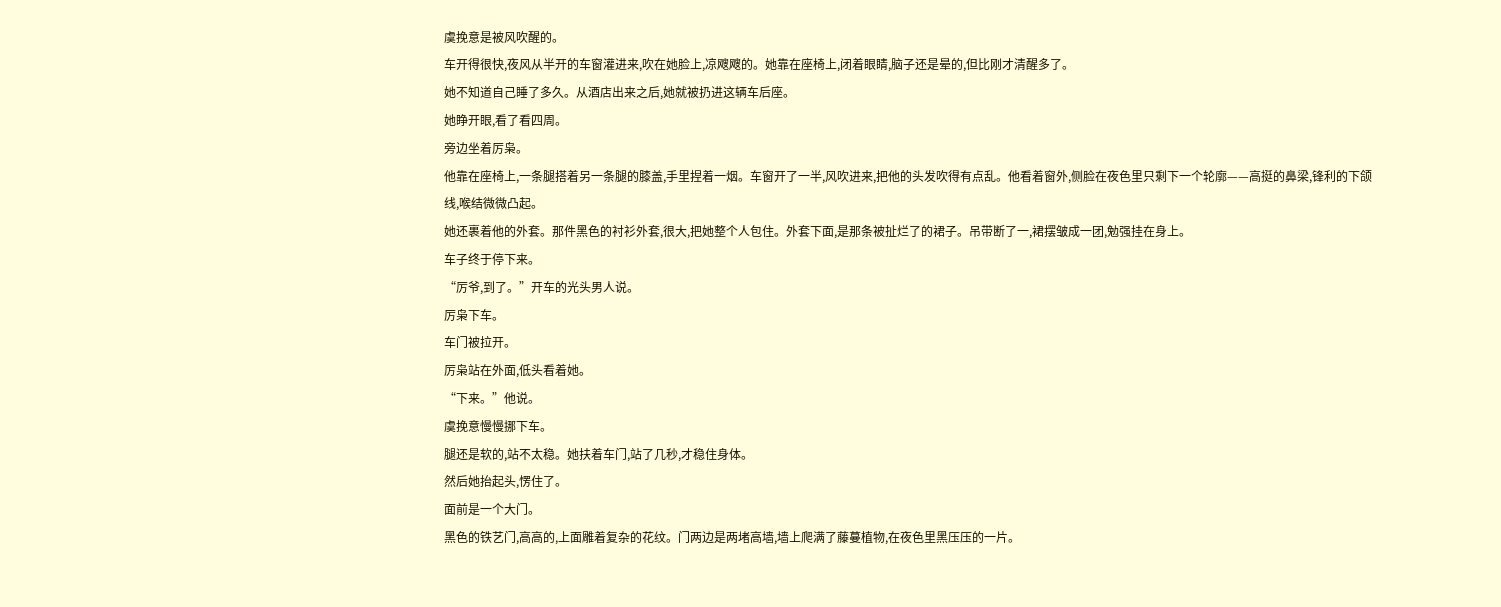虞挽意是被风吹醒的。
车开得很快,夜风从半开的车窗灌进来,吹在她脸上,凉飕飕的。她靠在座椅上,闭着眼睛,脑子还是晕的,但比刚才清醒多了。
她不知道自己睡了多久。从酒店出来之后,她就被扔进这辆车后座。
她睁开眼,看了看四周。
旁边坐着厉枭。
他靠在座椅上,一条腿搭着另一条腿的膝盖,手里捏着一烟。车窗开了一半,风吹进来,把他的头发吹得有点乱。他看着窗外,侧脸在夜色里只剩下一个轮廓——高挺的鼻梁,锋利的下颌线,喉结微微凸起。
她还裹着他的外套。那件黑色的衬衫外套,很大,把她整个人包住。外套下面,是那条被扯烂了的裙子。吊带断了一,裙摆皱成一团,勉强挂在身上。
车子终于停下来。
“厉爷,到了。”开车的光头男人说。
厉枭下车。
车门被拉开。
厉枭站在外面,低头看着她。
“下来。”他说。
虞挽意慢慢挪下车。
腿还是软的,站不太稳。她扶着车门,站了几秒,才稳住身体。
然后她抬起头,愣住了。
面前是一个大门。
黑色的铁艺门,高高的,上面雕着复杂的花纹。门两边是两堵高墙,墙上爬满了藤蔓植物,在夜色里黑压压的一片。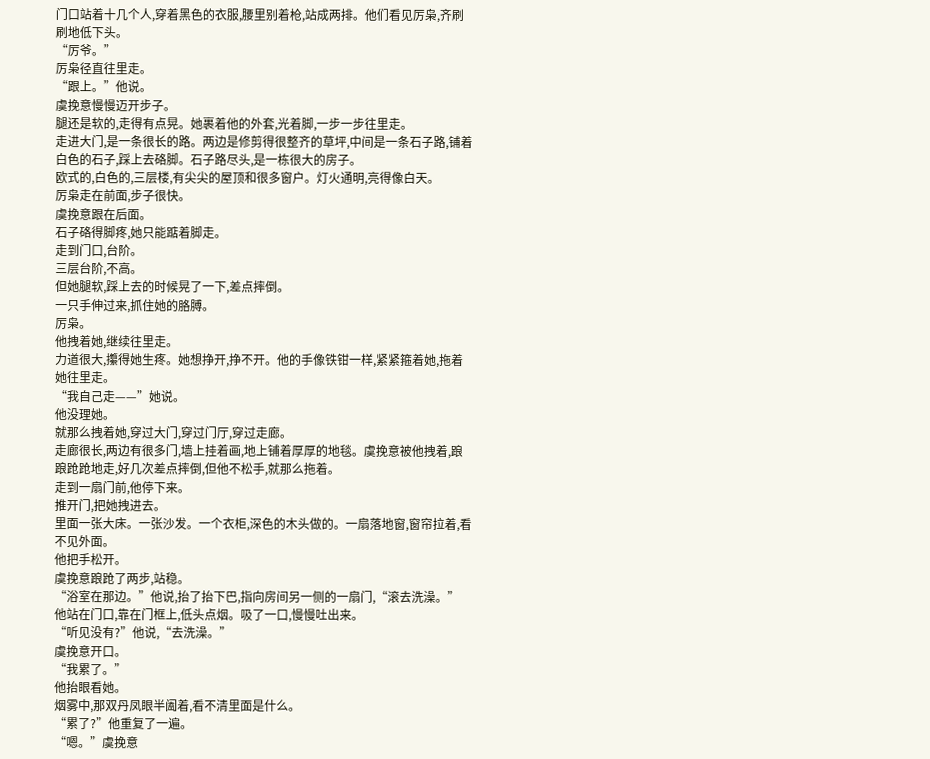门口站着十几个人,穿着黑色的衣服,腰里别着枪,站成两排。他们看见厉枭,齐刷刷地低下头。
“厉爷。”
厉枭径直往里走。
“跟上。”他说。
虞挽意慢慢迈开步子。
腿还是软的,走得有点晃。她裹着他的外套,光着脚,一步一步往里走。
走进大门,是一条很长的路。两边是修剪得很整齐的草坪,中间是一条石子路,铺着白色的石子,踩上去硌脚。石子路尽头,是一栋很大的房子。
欧式的,白色的,三层楼,有尖尖的屋顶和很多窗户。灯火通明,亮得像白天。
厉枭走在前面,步子很快。
虞挽意跟在后面。
石子硌得脚疼,她只能踮着脚走。
走到门口,台阶。
三层台阶,不高。
但她腿软,踩上去的时候晃了一下,差点摔倒。
一只手伸过来,抓住她的胳膊。
厉枭。
他拽着她,继续往里走。
力道很大,攥得她生疼。她想挣开,挣不开。他的手像铁钳一样,紧紧箍着她,拖着她往里走。
“我自己走——”她说。
他没理她。
就那么拽着她,穿过大门,穿过门厅,穿过走廊。
走廊很长,两边有很多门,墙上挂着画,地上铺着厚厚的地毯。虞挽意被他拽着,踉踉跄跄地走,好几次差点摔倒,但他不松手,就那么拖着。
走到一扇门前,他停下来。
推开门,把她拽进去。
里面一张大床。一张沙发。一个衣柜,深色的木头做的。一扇落地窗,窗帘拉着,看不见外面。
他把手松开。
虞挽意踉跄了两步,站稳。
“浴室在那边。”他说,抬了抬下巴,指向房间另一侧的一扇门,“滚去洗澡。”
他站在门口,靠在门框上,低头点烟。吸了一口,慢慢吐出来。
“听见没有?”他说,“去洗澡。”
虞挽意开口。
“我累了。”
他抬眼看她。
烟雾中,那双丹凤眼半阖着,看不清里面是什么。
“累了?”他重复了一遍。
“嗯。”虞挽意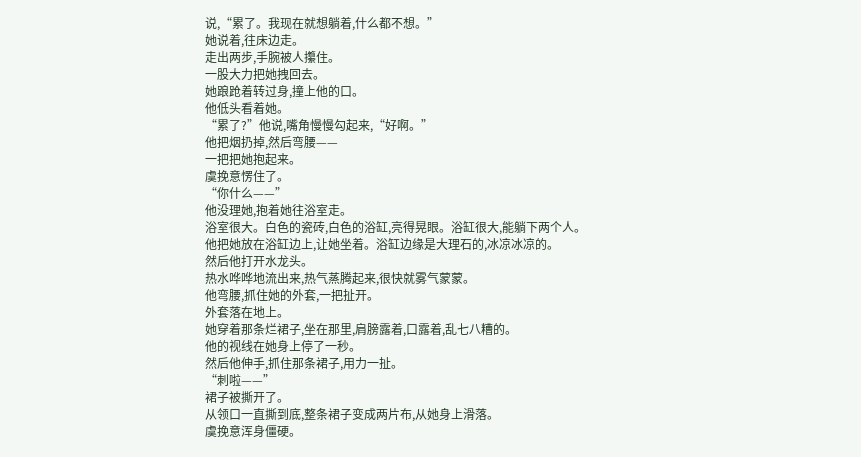说,“累了。我现在就想躺着,什么都不想。”
她说着,往床边走。
走出两步,手腕被人攥住。
一股大力把她拽回去。
她踉跄着转过身,撞上他的口。
他低头看着她。
“累了?”他说,嘴角慢慢勾起来,“好啊。”
他把烟扔掉,然后弯腰——
一把把她抱起来。
虞挽意愣住了。
“你什么——”
他没理她,抱着她往浴室走。
浴室很大。白色的瓷砖,白色的浴缸,亮得晃眼。浴缸很大,能躺下两个人。
他把她放在浴缸边上,让她坐着。浴缸边缘是大理石的,冰凉冰凉的。
然后他打开水龙头。
热水哗哗地流出来,热气蒸腾起来,很快就雾气蒙蒙。
他弯腰,抓住她的外套,一把扯开。
外套落在地上。
她穿着那条烂裙子,坐在那里,肩膀露着,口露着,乱七八糟的。
他的视线在她身上停了一秒。
然后他伸手,抓住那条裙子,用力一扯。
“刺啦——”
裙子被撕开了。
从领口一直撕到底,整条裙子变成两片布,从她身上滑落。
虞挽意浑身僵硬。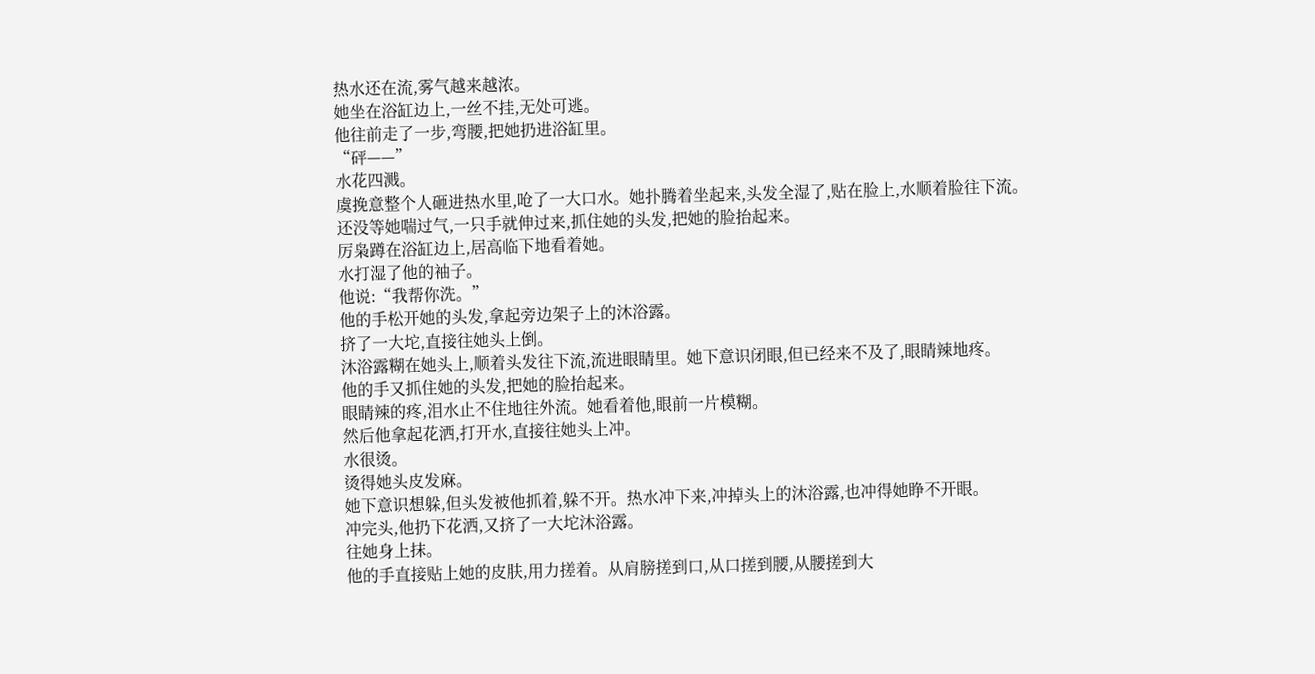热水还在流,雾气越来越浓。
她坐在浴缸边上,一丝不挂,无处可逃。
他往前走了一步,弯腰,把她扔进浴缸里。
“砰——”
水花四溅。
虞挽意整个人砸进热水里,呛了一大口水。她扑腾着坐起来,头发全湿了,贴在脸上,水顺着脸往下流。
还没等她喘过气,一只手就伸过来,抓住她的头发,把她的脸抬起来。
厉枭蹲在浴缸边上,居高临下地看着她。
水打湿了他的袖子。
他说:“我帮你洗。”
他的手松开她的头发,拿起旁边架子上的沐浴露。
挤了一大坨,直接往她头上倒。
沐浴露糊在她头上,顺着头发往下流,流进眼睛里。她下意识闭眼,但已经来不及了,眼睛辣地疼。
他的手又抓住她的头发,把她的脸抬起来。
眼睛辣的疼,泪水止不住地往外流。她看着他,眼前一片模糊。
然后他拿起花洒,打开水,直接往她头上冲。
水很烫。
烫得她头皮发麻。
她下意识想躲,但头发被他抓着,躲不开。热水冲下来,冲掉头上的沐浴露,也冲得她睁不开眼。
冲完头,他扔下花洒,又挤了一大坨沐浴露。
往她身上抹。
他的手直接贴上她的皮肤,用力搓着。从肩膀搓到口,从口搓到腰,从腰搓到大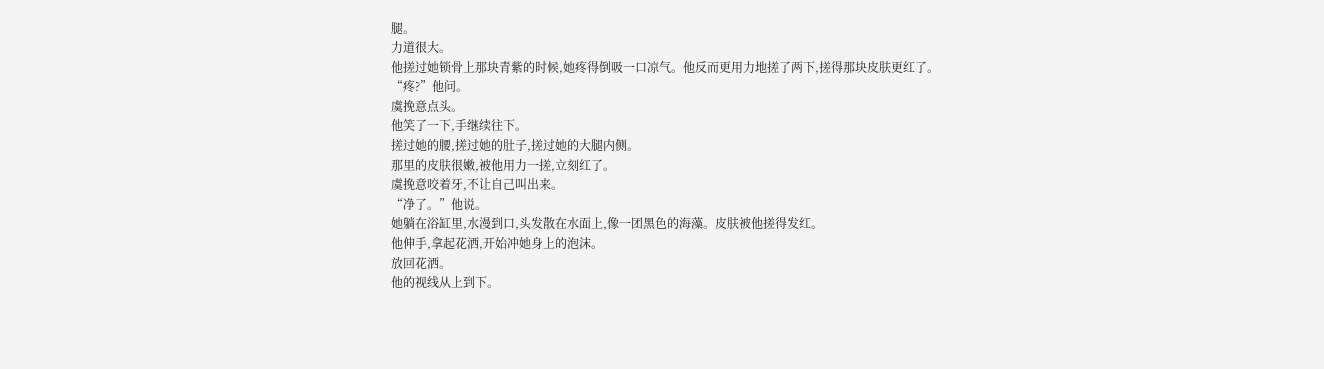腿。
力道很大。
他搓过她锁骨上那块青紫的时候,她疼得倒吸一口凉气。他反而更用力地搓了两下,搓得那块皮肤更红了。
“疼?”他问。
虞挽意点头。
他笑了一下,手继续往下。
搓过她的腰,搓过她的肚子,搓过她的大腿内侧。
那里的皮肤很嫩,被他用力一搓,立刻红了。
虞挽意咬着牙,不让自己叫出来。
“净了。”他说。
她躺在浴缸里,水漫到口,头发散在水面上,像一团黑色的海藻。皮肤被他搓得发红。
他伸手,拿起花洒,开始冲她身上的泡沫。
放回花洒。
他的视线从上到下。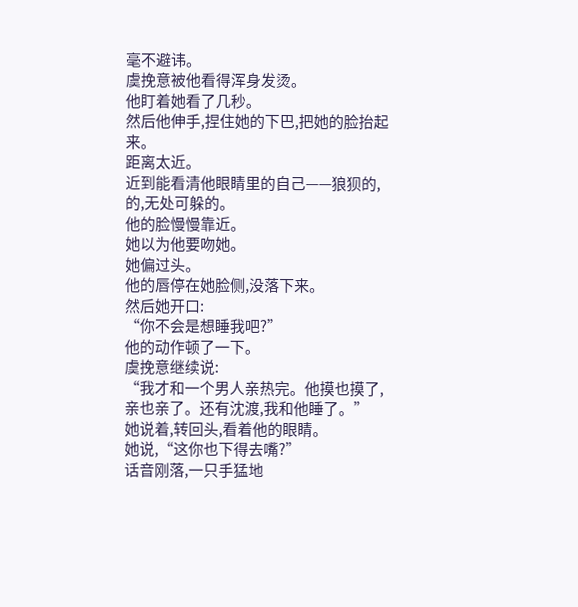毫不避讳。
虞挽意被他看得浑身发烫。
他盯着她看了几秒。
然后他伸手,捏住她的下巴,把她的脸抬起来。
距离太近。
近到能看清他眼睛里的自己——狼狈的,的,无处可躲的。
他的脸慢慢靠近。
她以为他要吻她。
她偏过头。
他的唇停在她脸侧,没落下来。
然后她开口:
“你不会是想睡我吧?”
他的动作顿了一下。
虞挽意继续说:
“我才和一个男人亲热完。他摸也摸了,亲也亲了。还有沈渡,我和他睡了。”
她说着,转回头,看着他的眼睛。
她说,“这你也下得去嘴?”
话音刚落,一只手猛地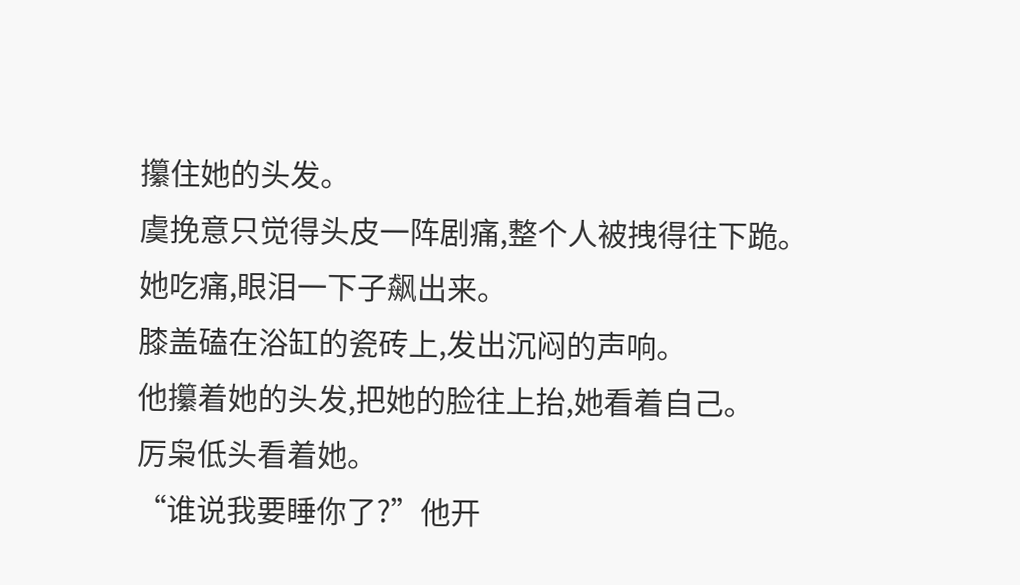攥住她的头发。
虞挽意只觉得头皮一阵剧痛,整个人被拽得往下跪。
她吃痛,眼泪一下子飙出来。
膝盖磕在浴缸的瓷砖上,发出沉闷的声响。
他攥着她的头发,把她的脸往上抬,她看着自己。
厉枭低头看着她。
“谁说我要睡你了?”他开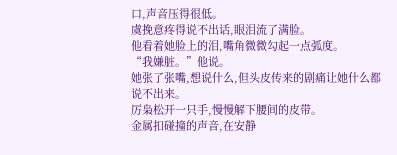口,声音压得很低。
虞挽意疼得说不出话,眼泪流了满脸。
他看着她脸上的泪,嘴角微微勾起一点弧度。
“我嫌脏。”他说。
她张了张嘴,想说什么,但头皮传来的剧痛让她什么都说不出来。
厉枭松开一只手,慢慢解下腰间的皮带。
金属扣碰撞的声音,在安静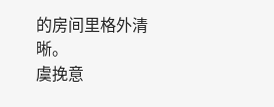的房间里格外清晰。
虞挽意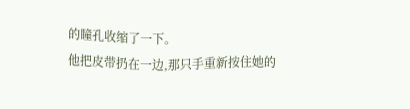的瞳孔收缩了一下。
他把皮带扔在一边,那只手重新按住她的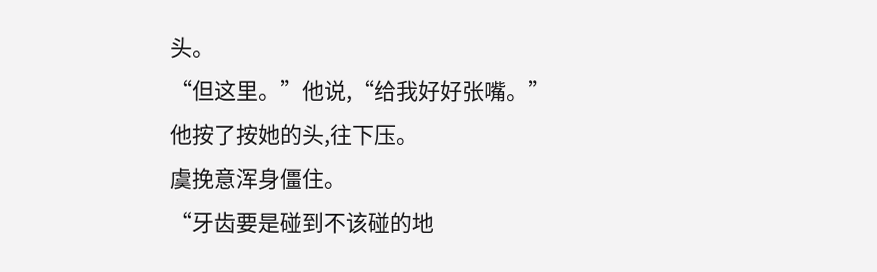头。
“但这里。”他说,“给我好好张嘴。”
他按了按她的头,往下压。
虞挽意浑身僵住。
“牙齿要是碰到不该碰的地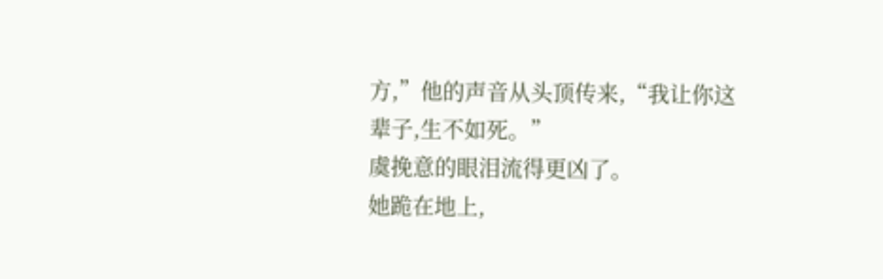方,”他的声音从头顶传来,“我让你这辈子,生不如死。”
虞挽意的眼泪流得更凶了。
她跪在地上,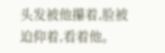头发被他攥着,脸被迫仰着,看着他。